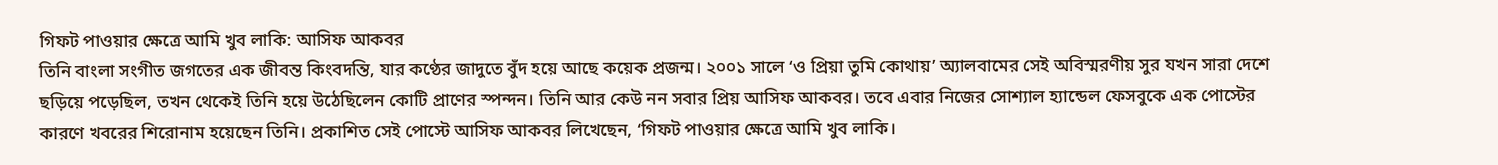গিফট পাওয়ার ক্ষেত্রে আমি খুব লাকি: আসিফ আকবর
তিনি বাংলা সংগীত জগতের এক জীবন্ত কিংবদন্তি, যার কণ্ঠের জাদুতে বুঁদ হয়ে আছে কয়েক প্রজন্ম। ২০০১ সালে ‘ও প্রিয়া তুমি কোথায়’ অ্যালবামের সেই অবিস্মরণীয় সুর যখন সারা দেশে ছড়িয়ে পড়েছিল, তখন থেকেই তিনি হয়ে উঠেছিলেন কোটি প্রাণের স্পন্দন। তিনি আর কেউ নন সবার প্রিয় আসিফ আকবর। তবে এবার নিজের সোশ্যাল হ্যান্ডেল ফেসবুকে এক পোস্টের কারণে খবরের শিরোনাম হয়েছেন তিনি। প্রকাশিত সেই পোস্টে আসিফ আকবর লিখেছেন, ‘গিফট পাওয়ার ক্ষেত্রে আমি খুব লাকি।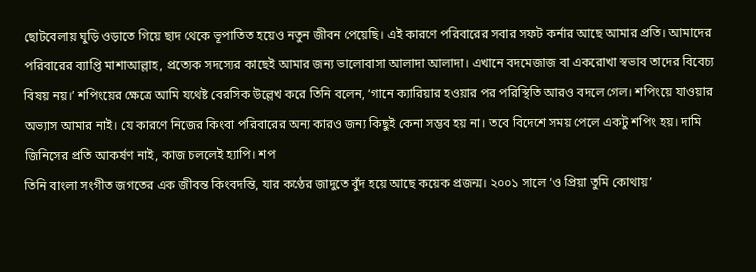ছোটবেলায় ঘুড়ি ওড়াতে গিয়ে ছাদ থেকে ভূপাতিত হয়েও নতুন জীবন পেয়েছি। এই কারণে পরিবারের সবার সফট কর্নার আছে আমার প্রতি। আমাদের পরিবারের ব্যাপ্তি মাশাআল্লাহ, প্রত্যেক সদস্যের কাছেই আমার জন্য ভালোবাসা আলাদা আলাদা। এখানে বদমেজাজ বা একরোখা স্বভাব তাদের বিবেচ্য বিষয় নয়।’ শপিংয়ের ক্ষেত্রে আমি যথেষ্ট বেরসিক উল্লেখ করে তিনি বলেন, ‘গানে ক্যারিয়ার হওয়ার পর পরিস্থিতি আরও বদলে গেল। শপিংয়ে যাওয়ার অভ্যাস আমার নাই। যে কারণে নিজের কিংবা পরিবারের অন্য কারও জন্য কিছুই কেনা সম্ভব হয় না। তবে বিদেশে সময় পেলে একটু শপিং হয়। দামি জিনিসের প্রতি আকর্ষণ নাই, কাজ চললেই হ্যাপি। শপ
তিনি বাংলা সংগীত জগতের এক জীবন্ত কিংবদন্তি, যার কণ্ঠের জাদুতে বুঁদ হয়ে আছে কয়েক প্রজন্ম। ২০০১ সালে ‘ও প্রিয়া তুমি কোথায়’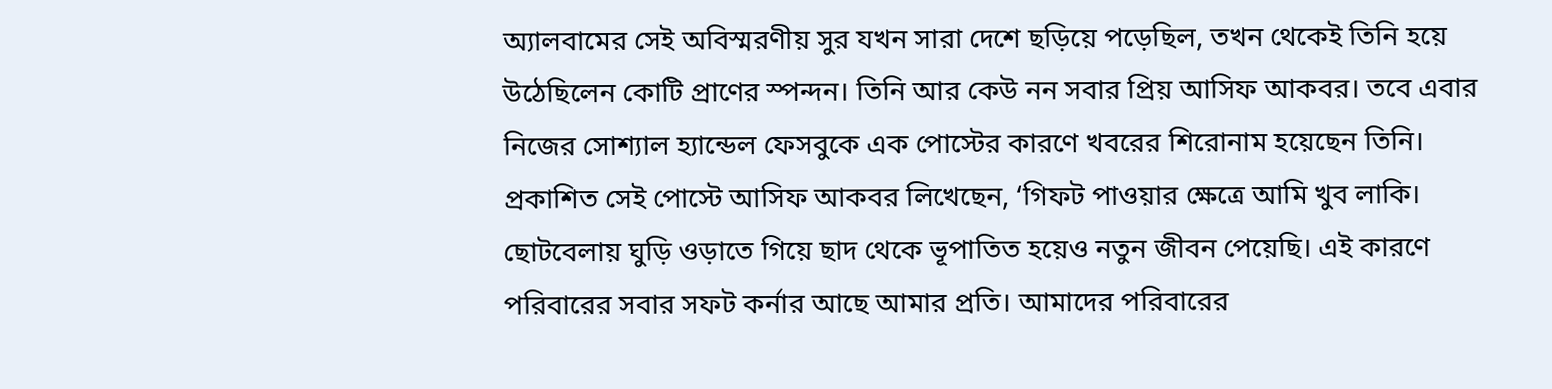অ্যালবামের সেই অবিস্মরণীয় সুর যখন সারা দেশে ছড়িয়ে পড়েছিল, তখন থেকেই তিনি হয়ে উঠেছিলেন কোটি প্রাণের স্পন্দন। তিনি আর কেউ নন সবার প্রিয় আসিফ আকবর। তবে এবার নিজের সোশ্যাল হ্যান্ডেল ফেসবুকে এক পোস্টের কারণে খবরের শিরোনাম হয়েছেন তিনি।
প্রকাশিত সেই পোস্টে আসিফ আকবর লিখেছেন, ‘গিফট পাওয়ার ক্ষেত্রে আমি খুব লাকি। ছোটবেলায় ঘুড়ি ওড়াতে গিয়ে ছাদ থেকে ভূপাতিত হয়েও নতুন জীবন পেয়েছি। এই কারণে পরিবারের সবার সফট কর্নার আছে আমার প্রতি। আমাদের পরিবারের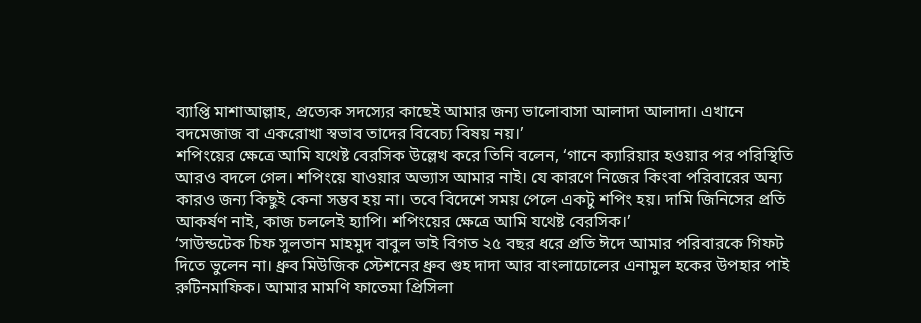ব্যাপ্তি মাশাআল্লাহ, প্রত্যেক সদস্যের কাছেই আমার জন্য ভালোবাসা আলাদা আলাদা। এখানে বদমেজাজ বা একরোখা স্বভাব তাদের বিবেচ্য বিষয় নয়।’
শপিংয়ের ক্ষেত্রে আমি যথেষ্ট বেরসিক উল্লেখ করে তিনি বলেন, ‘গানে ক্যারিয়ার হওয়ার পর পরিস্থিতি আরও বদলে গেল। শপিংয়ে যাওয়ার অভ্যাস আমার নাই। যে কারণে নিজের কিংবা পরিবারের অন্য কারও জন্য কিছুই কেনা সম্ভব হয় না। তবে বিদেশে সময় পেলে একটু শপিং হয়। দামি জিনিসের প্রতি আকর্ষণ নাই, কাজ চললেই হ্যাপি। শপিংয়ের ক্ষেত্রে আমি যথেষ্ট বেরসিক।’
‘সাউন্ডটেক চিফ সুলতান মাহমুদ বাবুল ভাই বিগত ২৫ বছর ধরে প্রতি ঈদে আমার পরিবারকে গিফট দিতে ভুলেন না। ধ্রুব মিউজিক স্টেশনের ধ্রুব গুহ দাদা আর বাংলাঢোলের এনামুল হকের উপহার পাই রুটিনমাফিক। আমার মামণি ফাতেমা প্রিসিলা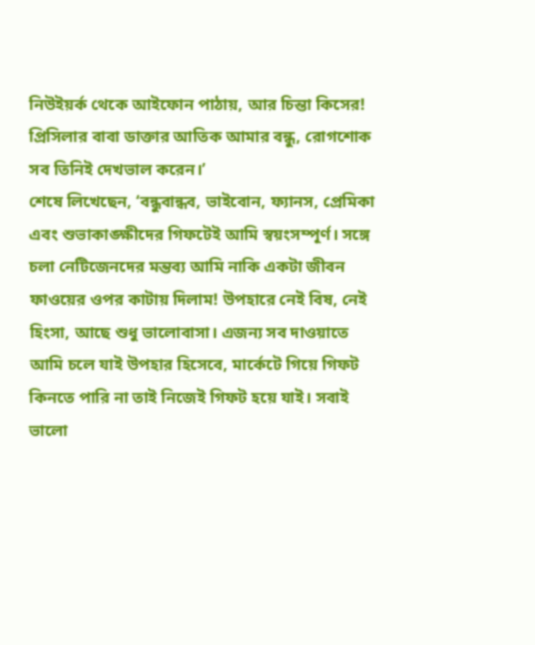নিউইয়র্ক থেকে আইফোন পাঠায়, আর চিন্তা কিসের! প্রিসিলার বাবা ডাক্তার আতিক আমার বন্ধু, রোগশোক সব তিনিই দেখভাল করেন।’
শেষে লিখেছেন, ‘বন্ধুবান্ধব, ভাইবোন, ফ্যানস, প্রেমিকা এবং শুভাকাঙ্ক্ষীদের গিফটেই আমি স্বয়ংসম্পূর্ণ। সঙ্গে চলা নেটিজেনদের মন্তব্য আমি নাকি একটা জীবন ফাওয়ের ওপর কাটায় দিলাম! উপহারে নেই বিষ, নেই হিংসা, আছে শুধু ভালোবাসা। এজন্য সব দাওয়াতে আমি চলে যাই উপহার হিসেবে, মার্কেটে গিয়ে গিফট কিনতে পারি না তাই নিজেই গিফট হয়ে যাই। সবাই ভালো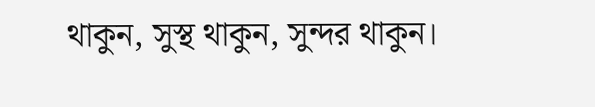থাকুন, সুস্থ থাকুন, সুন্দর থাকুন।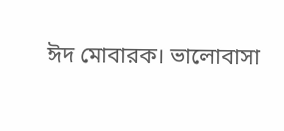ঈদ মোবারক। ভালোবাসা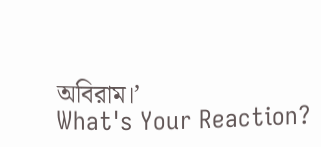অবিরাম।’
What's Your Reaction?